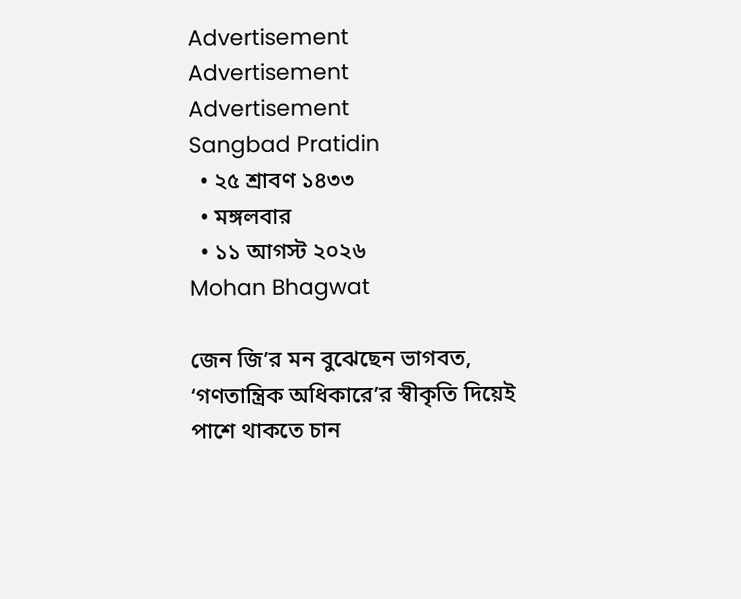Advertisement
Advertisement
Advertisement
Sangbad Pratidin
  • ২৫ শ্রাবণ ১৪৩৩
  • মঙ্গলবার
  • ১১ আগস্ট ২০২৬
Mohan Bhagwat

জেন জি’র মন বুঝেছেন ভাগবত, ‘গণতান্ত্রিক অধিকারে’র স্বীকৃতি দিয়েই পাশে থাকতে চান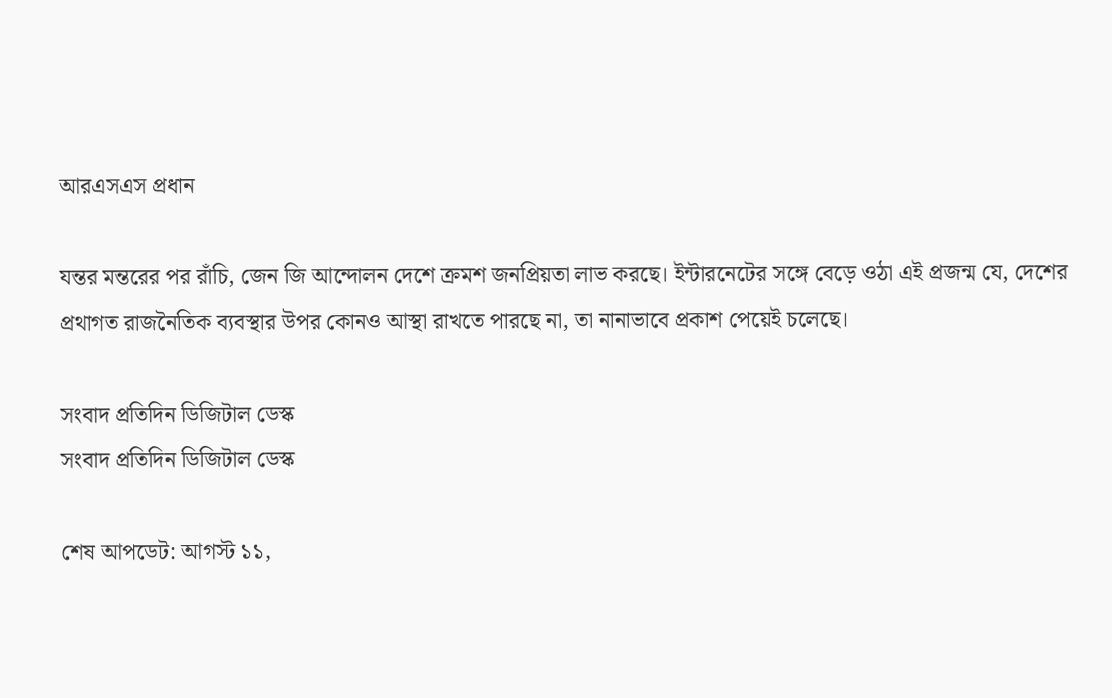আরএসএস প্রধান

যন্তর মন্তরের পর রাঁচি, জেন জি আন্দোলন দেশে ক্রমশ জনপ্রিয়তা লাভ করছে। ইন্টারনেটের সঙ্গে বেড়ে ওঠা এই প্রজন্ম যে, দেশের প্রথাগত রাজনৈতিক ব্যবস্থার উপর কোনও আস্থা রাখতে পারছে না, তা নানাভাবে প্রকাশ পেয়েই চলেছে।

সংবাদ প্রতিদিন ডিজিটাল ডেস্ক
সংবাদ প্রতিদিন ডিজিটাল ডেস্ক

শেষ আপডেট: আগস্ট ১১,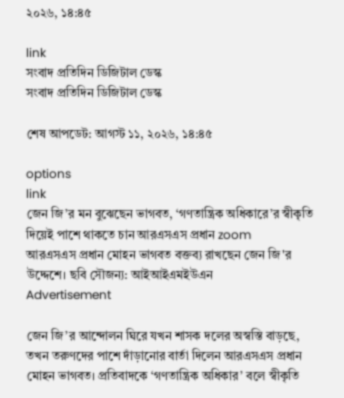২০২৬, ১৪:৪৫

link
সংবাদ প্রতিদিন ডিজিটাল ডেস্ক
সংবাদ প্রতিদিন ডিজিটাল ডেস্ক

শেষ আপডেট: আগস্ট ১১, ২০২৬, ১৪:৪৫

options
link
জেন জি’র মন বুঝেছেন ভাগবত, ‘গণতান্ত্রিক অধিকারে’র স্বীকৃতি দিয়েই পাশে থাকতে চান আরএসএস প্রধান zoom
আরএসএস প্রধান মোহন ভাগবত বক্তব্য রাখছেন জেন জি'র উদ্দেশে। ছবি সৌজন্য: আইআইএমইউএন
Advertisement

জেন জি’র আন্দোলন ঘিরে যখন শাসক দলের অস্বস্তি বাড়ছে, তখন তরুণদের পাশে দাঁড়ানোর বার্তা দিলেন আরএসএস প্রধান মোহন ভাগবত। প্রতিবাদকে ‘গণতান্ত্রিক অধিকার’ বলে স্বীকৃতি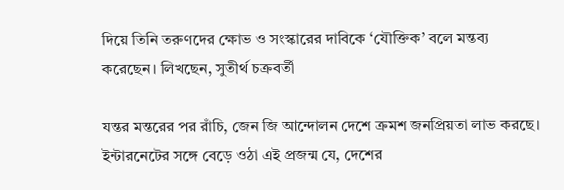দিয়ে তিনি তরুণদের ক্ষোভ ও সংস্কারের দাবিকে ‘যৌক্তিক’ বলে মন্তব্য করেছেন। লিখছেন, সুতীর্থ চক্রবর্তী

যন্তর মন্তরের পর রাঁচি, জেন জি আন্দোলন দেশে ক্রমশ জনপ্রিয়তা লাভ করছে। ইন্টারনেটের সঙ্গে বেড়ে ওঠা এই প্রজন্ম যে, দেশের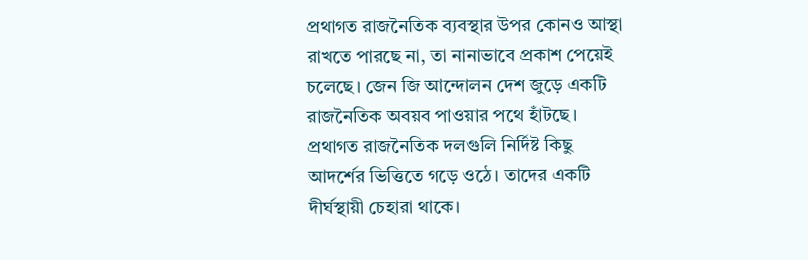প্রথাগত রাজনৈতিক ব‌্যবস্থার উপর কোনও আস্থা রাখতে পারছে না, তা নানাভাবে প্রকাশ পেয়েই চলেছে। জেন জি আন্দোলন দেশ জুড়ে একটি রাজনৈতিক অবয়ব পাওয়ার পথে হাঁটছে। প্রথাগত রাজনৈতিক দলগুলি নির্দিষ্ট কিছু আদর্শের ভিত্তিতে গড়ে ওঠে। তাদের একটি দীর্ঘস্থায়ী চেহারা থাকে।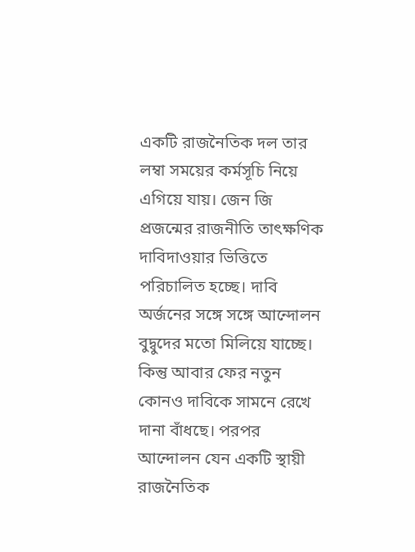একটি রাজনৈতিক দল তার লম্বা সময়ের কর্মসূচি নিয়ে এগিয়ে যায়। জেন জি প্রজন্মের রাজনীতি তাৎক্ষণিক দাবিদাওয়ার ভিত্তিতে পরিচালিত হচ্ছে। দাবি অর্জনের সঙ্গে সঙ্গে আন্দোলন বুদ্বুদের মতো মিলিয়ে যাচ্ছে। কিন্তু আবার ফের নতুন কোনও দাবিকে সামনে রেখে দানা বাঁধছে। পরপর আন্দোলন যেন একটি স্থায়ী রাজনৈতিক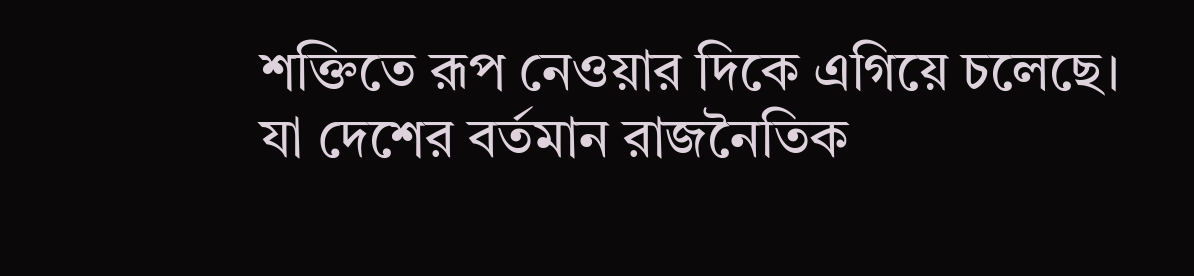শক্তিতে রূপ নেওয়ার দিকে এগিয়ে চলেছে। যা দেশের বর্তমান রাজনৈতিক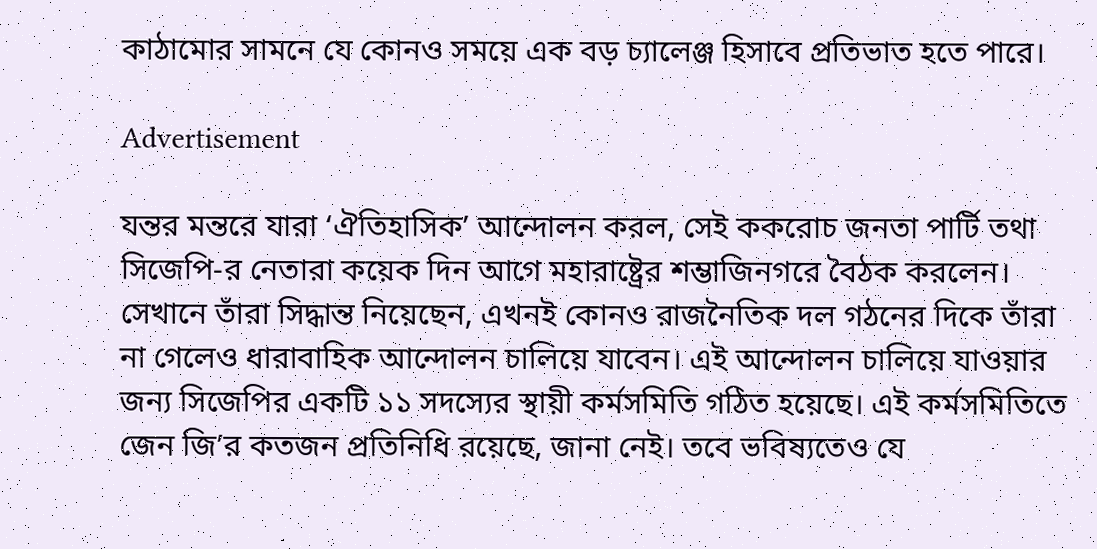কাঠামোর সামনে যে কোনও সময়ে এক বড় চ‌্যালেঞ্জ হিসাবে প্রতিভাত হতে পারে।

Advertisement

যন্তর মন্তরে যারা ‘ঐতিহাসিক’ আন্দোলন করল, সেই ককরোচ জনতা পার্টি তথা সিজেপি-র নেতারা কয়েক দিন আগে মহারাষ্ট্রের শম্ভাজিনগরে বৈঠক করলেন। সেখানে তাঁরা সিদ্ধান্ত নিয়েছেন, এখনই কোনও রাজনৈতিক দল গঠনের দিকে তাঁরা না গেলেও ধারাবাহিক আন্দোলন চালিয়ে যাবেন। এই আন্দোলন চালিয়ে যাওয়ার জন‌্য সিজেপির একটি ১১ সদস্যের স্থায়ী কর্মসমিতি গঠিত হয়েছে। এই কর্মসমিতিতে জেন জি’র কতজন প্রতিনিধি রয়েছে, জানা নেই। তবে ভবিষ‌্যতেও যে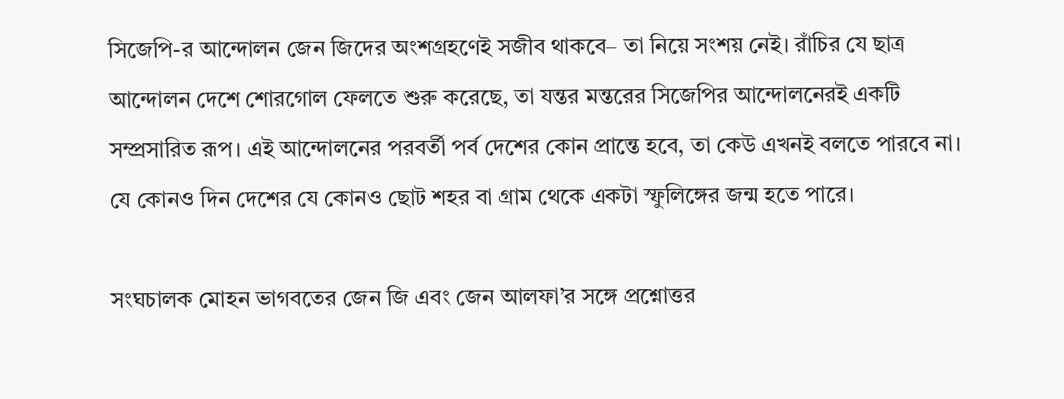সিজেপি-র আন্দোলন জেন জিদের অংশগ্রহণেই সজীব থাকবে– তা নিয়ে সংশয় নেই। রাঁচির যে ছাত্র আন্দোলন দেশে শোরগোল ফেলতে শুরু করেছে, তা যন্তর মন্তরের সিজেপির আন্দোলনেরই একটি সম্প্রসারিত রূপ। এই আন্দোলনের পরবর্তী পর্ব দেশের কোন প্রান্তে হবে, তা কেউ এখনই বলতে পারবে না। যে কোনও দিন দেশের যে কোনও ছোট শহর বা গ্রাম থেকে একটা স্ফুলিঙ্গের জন্ম হতে পারে।

সংঘচালক মোহন ভাগবতের জেন জি এবং জেন আলফা’র সঙ্গে প্রশ্নোত্তর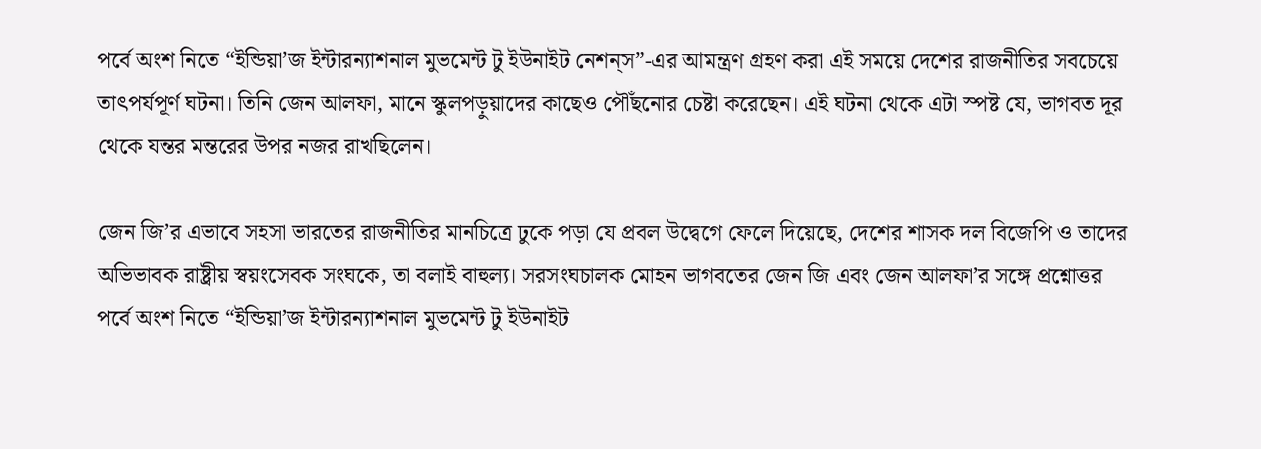পর্বে অংশ নিতে “ইন্ডিয়া’জ ইন্টারন্যাশনাল মুভমেন্ট টু ইউনাইট নেশন্‌স”-এর আমন্ত্রণ গ্রহণ করা এই সময়ে দেশের রাজনীতির সবচেয়ে তাৎপর্যপূর্ণ ঘটনা। তিনি জেন আলফা, মানে স্কুলপড়ুয়াদের কাছেও পৌঁছনোর চেষ্টা করেছেন। এই ঘটনা থেকে এটা স্পষ্ট যে, ভাগবত দূর থেকে যন্তর মন্তরের উপর নজর রাখছিলেন।

জেন জি’র এভাবে সহসা ভারতের রাজনীতির মানচিত্রে ঢুকে পড়া যে প্রবল উদ্বেগে ফেলে দিয়েছে, দেশের শাসক দল বিজেপি ও তাদের অভিভাবক রাষ্ট্রীয় স্বয়ংসেবক সংঘকে, তা বলাই বাহুল‌্য। সরসংঘচালক মোহন ভাগবতের জেন জি এবং জেন আলফা’র সঙ্গে প্রশ্নোত্তর পর্বে অংশ নিতে “ইন্ডিয়া’জ ইন্টারন্যাশনাল মুভমেন্ট টু ইউনাইট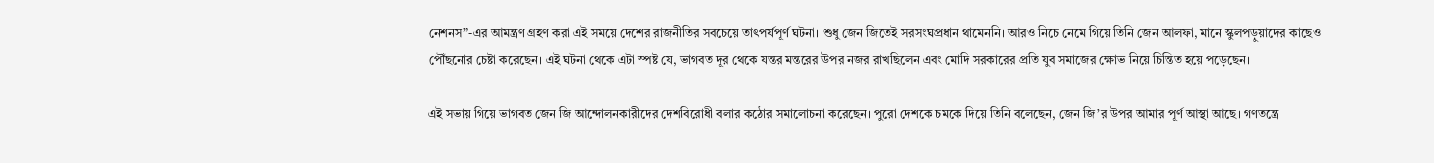নেশনস”-এর আমন্ত্রণ গ্রহণ করা এই সময়ে দেশের রাজনীতির সবচেয়ে তাৎপর্যপূর্ণ ঘটনা। শুধু জেন জিতেই সরসংঘপ্রধান থামেননি। আরও নিচে নেমে গিয়ে তিনি জেন আলফা, মানে স্কুলপড়ুয়াদের কাছেও পৌঁছনোর চেষ্টা করেছেন। এই ঘটনা থেকে এটা স্পষ্ট যে, ভাগবত দূর থেকে যন্তর মন্তরের উপর নজর রাখছিলেন এবং মোদি সরকারের প্রতি যুব সমাজের ক্ষোভ নিয়ে চিন্তিত হয়ে পড়েছেন।

এই সভায় গিয়ে ভাগবত জেন জি আন্দোলনকারীদের দেশবিরোধী বলার কঠোর সমালোচনা করেছেন। পুরো দেশকে চমকে দিয়ে তিনি বলেছেন, জেন জি’র উপর আমার পূর্ণ আস্থা আছে। গণতন্ত্রে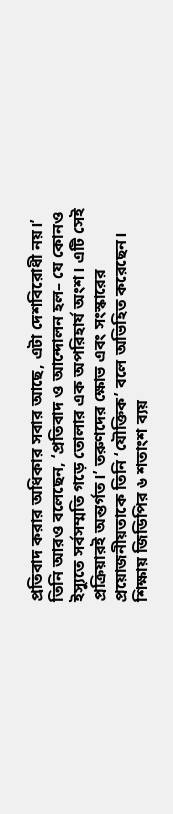প্রতিবাদ করার অধিকার সবার আছে, এটা দেশবিরোধী নয়।’ তিনি আরও বলেছেন, ‘প্রতিবাদ ও আন্দোলন হল– যে কোনও ইস্যুতে সর্বসম্মতি গড়ে তোলার এক অপরিহার্য অংশ। এটি সেই প্রক্রিয়ারই অন্তর্গত।’ তরুণদের ক্ষোভ এবং সংস্কারের প্রয়োজনীয়তাকে তিনি ‘যৌক্তিক’ বলে অভিহিত করেছেন। শিক্ষায় জিডিপির ৬ শতাংশ ব্যয়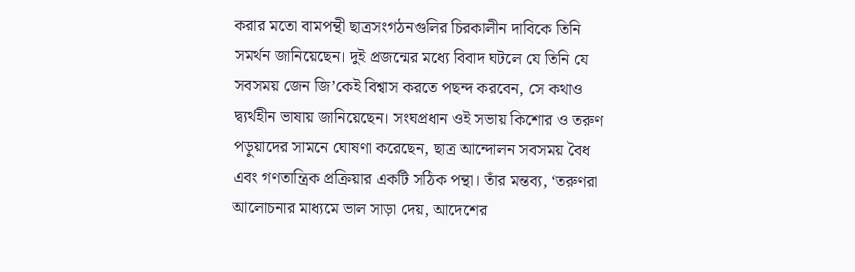করার মতো বামপন্থী ছাত্রসংগঠনগুলির চিরকালীন দাবিকে তিনি সমর্থন জানিয়েছেন। দুই প্রজন্মের মধ্যে বিবাদ ঘটলে যে তিনি যে সবসময় জেন জি’কেই বিশ্বাস করতে পছন্দ করবেন, সে কথাও দ্ব‌্যর্থহীন ভাষায় জানিয়েছেন। সংঘপ্রধান ওই সভায় কিশোর ও তরুণ পড়ুয়াদের সামনে ঘোষণা করেছেন, ছাত্র আন্দোলন সবসময় বৈধ এবং গণতান্ত্রিক প্রক্রিয়ার একটি সঠিক পন্থা। তাঁর মন্তব‌্য, ‘তরুণরা আলোচনার মাধ্যমে ভাল সাড়া দেয়, আদেশের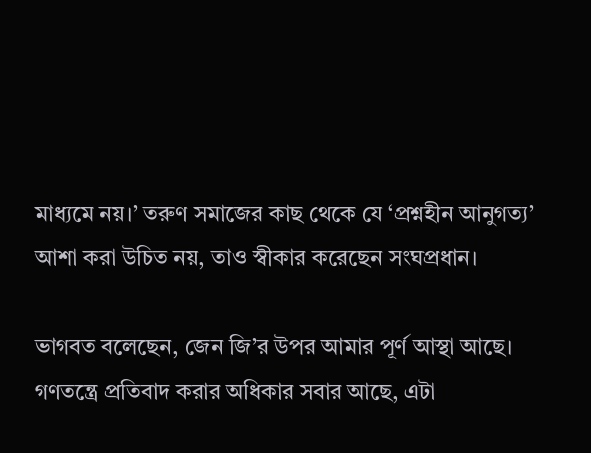মাধ্যমে নয়।’ তরুণ সমাজের কাছ থেকে যে ‘প্রশ্নহীন আনুগত্য’ আশা করা উচিত নয়, তাও স্বীকার করেছেন সংঘপ্রধান।

ভাগবত বলেছেন, জেন জি’র উপর আমার পূর্ণ আস্থা আছে। গণতন্ত্রে প্রতিবাদ করার অধিকার সবার আছে, এটা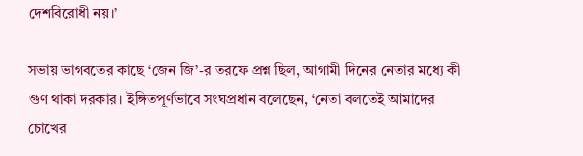দেশবিরোধী নয়।’

সভায় ভাগবতের কাছে ‘জেন জি’-র তরফে প্রশ্ন ছিল, আগামী দিনের নেতার মধ্যে কী গুণ থাকা দরকার। ইঙ্গিতপূর্ণভাবে সংঘপ্রধান বলেছেন, ‘নেতা বলতেই আমাদের চোখের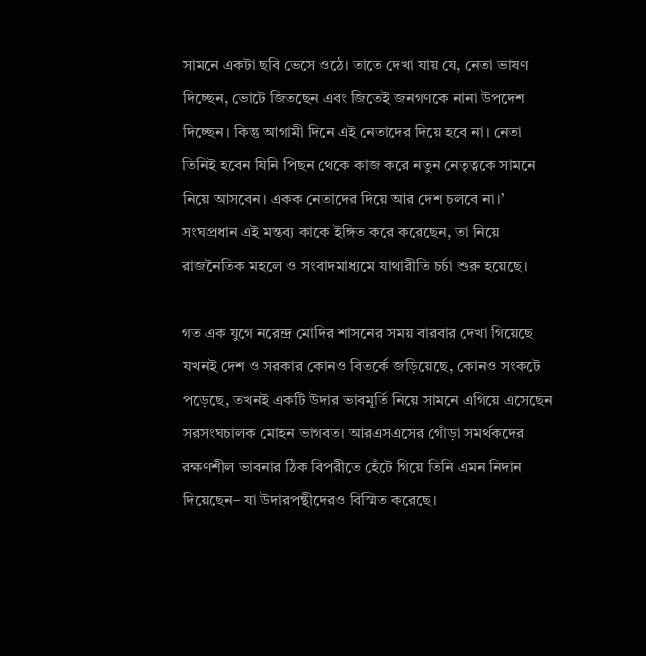সামনে একটা ছবি ভেসে ওঠে। তাতে দেখা যায় যে, নেতা ভাষণ দিচ্ছেন, ভোটে জিতছেন এবং জিতেই জনগণকে নানা উপদেশ দিচ্ছেন। কিন্তু আগামী দিনে এই নেতাদের দিয়ে হবে না। নেতা তিনিই হবেন যিনি পিছন থেকে কাজ করে নতুন নেতৃত্বকে সামনে নিয়ে আসবেন। একক নেতাদের দিয়ে আর দেশ চলবে না।’ সংঘপ্রধান এই মন্তব‌্য কাকে ইঙ্গিত করে করেছেন, তা নিয়ে রাজনৈতিক মহলে ও সংবাদমাধ‌্যমে যাথারীতি চর্চা শুরু হয়েছে।

গত এক যুগে নরেন্দ্র মোদির শাসনের সময় বারবার দেখা গিয়েছে যখনই দেশ ও সরকার কোনও বিতর্কে জড়িয়েছে, কোনও সংকটে পড়েছে, তখনই একটি উদার ভাবমূর্তি নিয়ে সামনে এগিয়ে এসেছেন সরসংঘচালক মোহন ভাগবত। আরএসএসের গোঁড়া সমর্থকদের রক্ষণশীল ভাবনার ঠিক বিপরীতে হেঁটে গিয়ে তিনি এমন নিদান দিয়েছেন– যা উদারপন্থীদেরও বিস্মিত করেছে।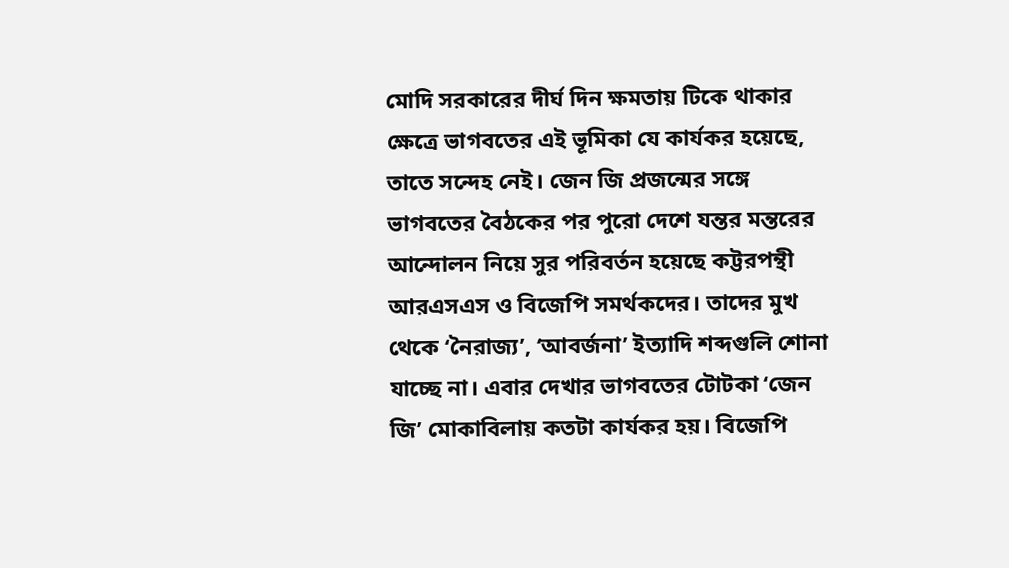মোদি সরকারের দীর্ঘ দিন ক্ষমতায় টিকে থাকার ক্ষেত্রে ভাগবতের এই ভূমিকা যে কার্যকর হয়েছে, তাতে সন্দেহ নেই। জেন জি প্রজন্মের সঙ্গে ভাগবতের বৈঠকের পর পুরো দেশে যন্তর মন্তরের আন্দোলন নিয়ে সুর পরিবর্তন হয়েছে কট্টরপন্থী আরএসএস ও বিজেপি সমর্থকদের। তাদের মুখ থেকে ‘নৈরাজ্য’, ‘আবর্জনা’ ইত্যাদি শব্দগুলি শোনা যাচ্ছে না। এবার দেখার ভাগবতের টোটকা ‘জেন জি’ মোকাবিলায় কতটা কার্যকর হয়। বিজেপি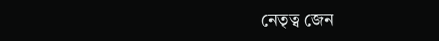নেতৃত্ব জেন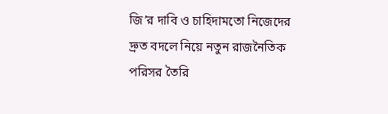জি’র দাবি ও চাহিদামতো নিজেদের দ্রুত বদলে নিয়ে নতুন রাজনৈতিক পরিসর তৈরি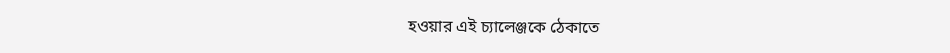হওয়ার এই চ্যালেঞ্জকে ঠেকাতে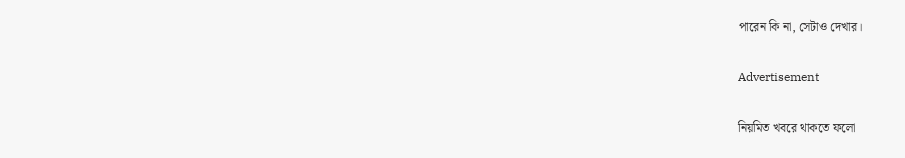পারেন কি না, সেটাও দেখার।

Advertisement

নিয়মিত খবরে থাকতে ফলো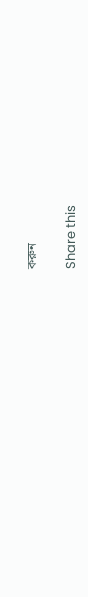করুন

Share this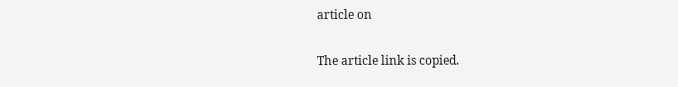article on

The article link is copied.